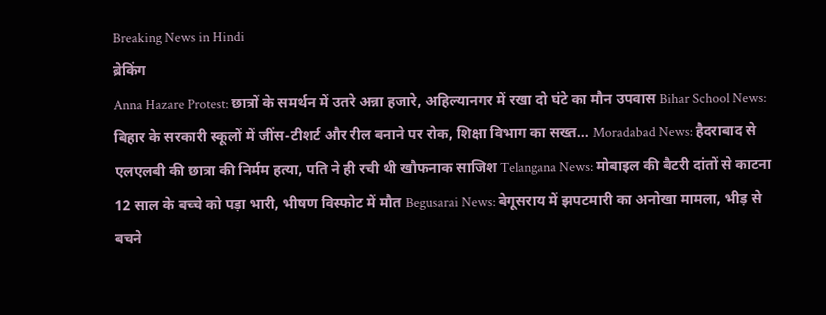Breaking News in Hindi
ब्रेकिंग
Anna Hazare Protest: छात्रों के समर्थन में उतरे अन्ना हजारे, अहिल्यानगर में रखा दो घंटे का मौन उपवास Bihar School News: बिहार के सरकारी स्कूलों में जींस-टीशर्ट और रील बनाने पर रोक, शिक्षा विभाग का सख्त... Moradabad News: हैदराबाद से एलएलबी की छात्रा की निर्मम हत्या, पति ने ही रची थी खौफनाक साजिश Telangana News: मोबाइल की बैटरी दांतों से काटना 12 साल के बच्चे को पड़ा भारी, भीषण विस्फोट में मौत Begusarai News: बेगूसराय में झपटमारी का अनोखा मामला, भीड़ से बचने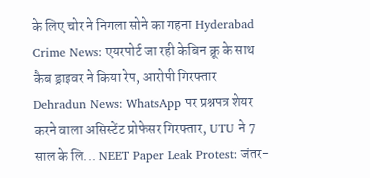के लिए चोर ने निगला सोने का गहना Hyderabad Crime News: एयरपोर्ट जा रही केबिन क्रू के साथ कैब ड्राइवर ने किया रेप, आरोपी गिरफ्तार Dehradun News: WhatsApp पर प्रश्नपत्र शेयर करने वाला असिस्टेंट प्रोफेसर गिरफ्तार, UTU ने 7 साल के लि... NEET Paper Leak Protest: जंतर-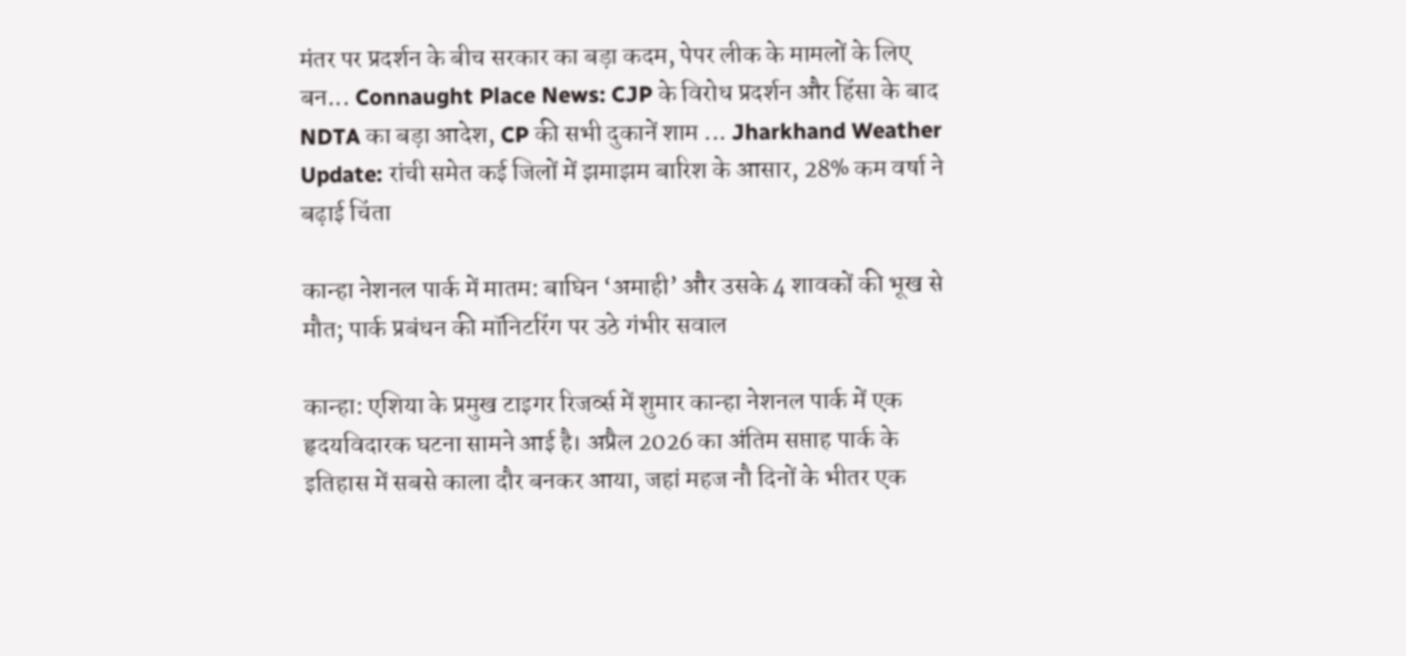मंतर पर प्रदर्शन के बीच सरकार का बड़ा कदम, पेपर लीक के मामलों के लिए बन... Connaught Place News: CJP के विरोध प्रदर्शन और हिंसा के बाद NDTA का बड़ा आदेश, CP की सभी दुकानें शाम ... Jharkhand Weather Update: रांची समेत कई जिलों में झमाझम बारिश के आसार, 28% कम वर्षा ने बढ़ाई चिंता

कान्हा नेशनल पार्क में मातम: बाघिन ‘अमाही’ और उसके 4 शावकों की भूख से मौत; पार्क प्रबंधन की मॉनिटरिंग पर उठे गंभीर सवाल

कान्हा: एशिया के प्रमुख टाइगर रिजर्व्स में शुमार कान्हा नेशनल पार्क में एक हृदयविदारक घटना सामने आई है। अप्रैल 2026 का अंतिम सप्ताह पार्क के इतिहास में सबसे काला दौर बनकर आया, जहां महज नौ दिनों के भीतर एक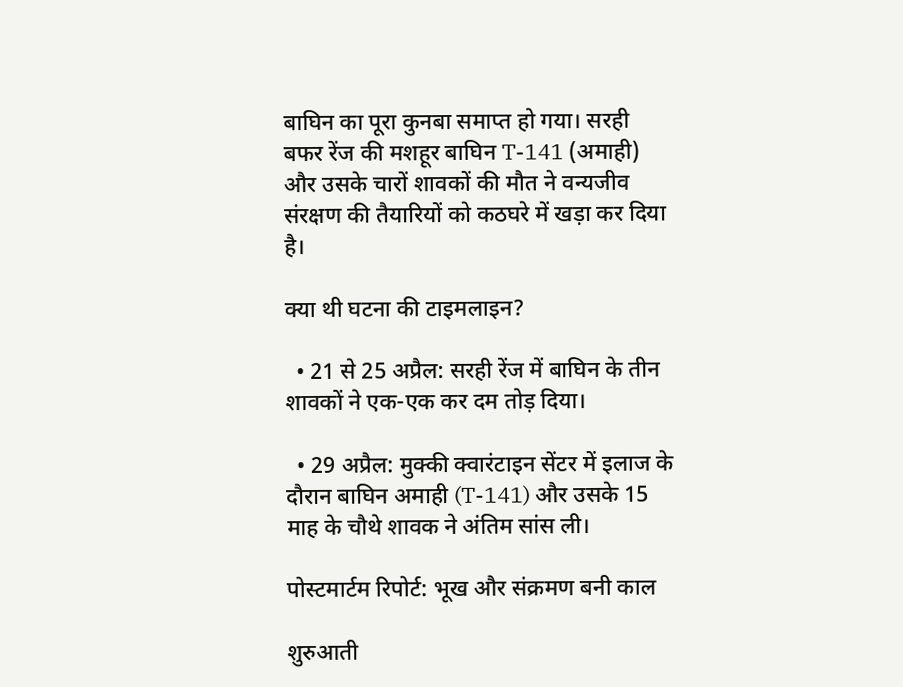बाघिन का पूरा कुनबा समाप्त हो गया। सरही बफर रेंज की मशहूर बाघिन T-141 (अमाही) और उसके चारों शावकों की मौत ने वन्यजीव संरक्षण की तैयारियों को कठघरे में खड़ा कर दिया है।

क्या थी घटना की टाइमलाइन?

  • 21 से 25 अप्रैल: सरही रेंज में बाघिन के तीन शावकों ने एक-एक कर दम तोड़ दिया।

  • 29 अप्रैल: मुक्की क्वारंटाइन सेंटर में इलाज के दौरान बाघिन अमाही (T-141) और उसके 15 माह के चौथे शावक ने अंतिम सांस ली।

पोस्टमार्टम रिपोर्ट: भूख और संक्रमण बनी काल

शुरुआती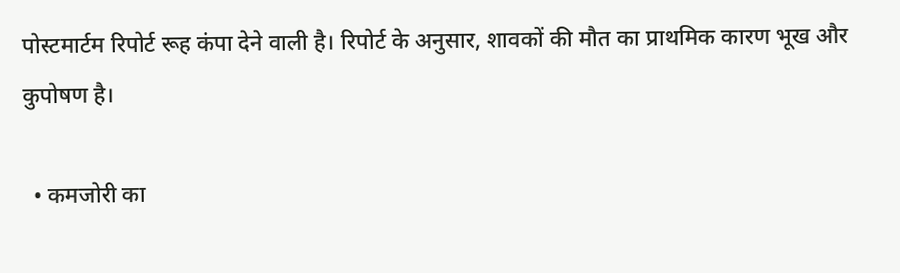पोस्टमार्टम रिपोर्ट रूह कंपा देने वाली है। रिपोर्ट के अनुसार, शावकों की मौत का प्राथमिक कारण भूख और कुपोषण है।

  • कमजोरी का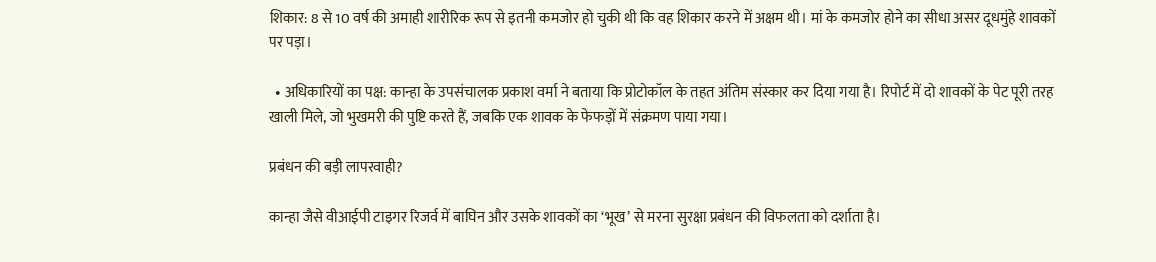शिकार: 8 से 10 वर्ष की अमाही शारीरिक रूप से इतनी कमजोर हो चुकी थी कि वह शिकार करने में अक्षम थी। मां के कमजोर होने का सीधा असर दूधमुंहे शावकों पर पड़ा।

  • अधिकारियों का पक्ष: कान्हा के उपसंचालक प्रकाश वर्मा ने बताया कि प्रोटोकॉल के तहत अंतिम संस्कार कर दिया गया है। रिपोर्ट में दो शावकों के पेट पूरी तरह खाली मिले, जो भुखमरी की पुष्टि करते हैं, जबकि एक शावक के फेफड़ों में संक्रमण पाया गया।

प्रबंधन की बड़ी लापरवाही?

कान्हा जैसे वीआईपी टाइगर रिजर्व में बाघिन और उसके शावकों का ‘भूख’ से मरना सुरक्षा प्रबंधन की विफलता को दर्शाता है।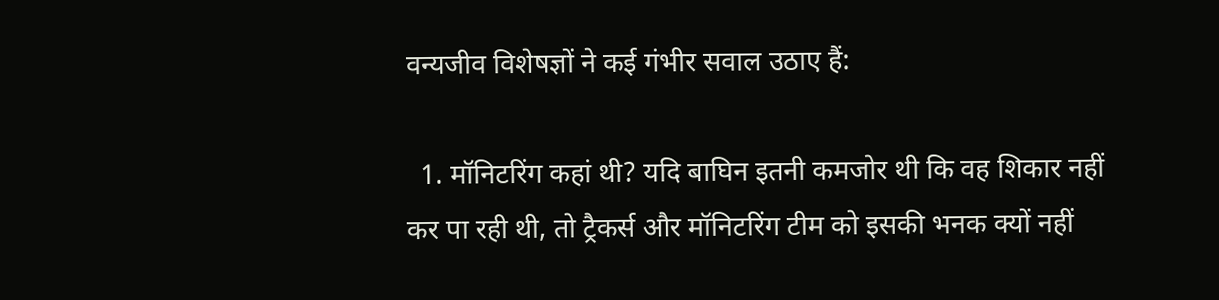वन्यजीव विशेषज्ञों ने कई गंभीर सवाल उठाए हैं:

  1. मॉनिटरिंग कहां थी? यदि बाघिन इतनी कमजोर थी कि वह शिकार नहीं कर पा रही थी, तो ट्रैकर्स और मॉनिटरिंग टीम को इसकी भनक क्यों नहीं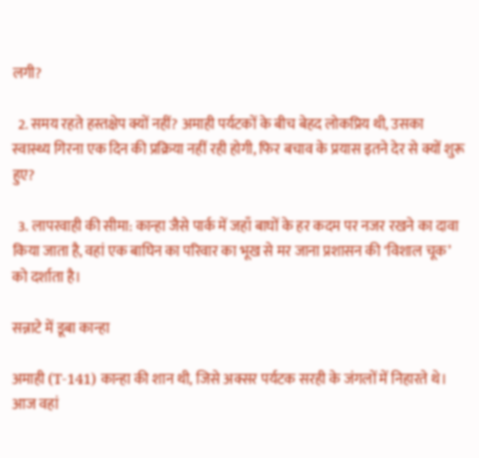लगी?

  2. समय रहते हस्तक्षेप क्यों नहीं? अमाही पर्यटकों के बीच बेहद लोकप्रिय थी, उसका स्वास्थ्य गिरना एक दिन की प्रक्रिया नहीं रही होगी, फिर बचाव के प्रयास इतने देर से क्यों शुरू हुए?

  3. लापरवाही की सीमा: कान्हा जैसे पार्क में जहाँ बाघों के हर कदम पर नजर रखने का दावा किया जाता है, वहां एक बाघिन का परिवार का भूख से मर जाना प्रशासन की ‘विशाल चूक’ को दर्शाता है।

सन्नाटे में डूबा कान्हा

अमाही (T-141) कान्हा की शान थी, जिसे अक्सर पर्यटक सरही के जंगलों में निहारते थे। आज वहां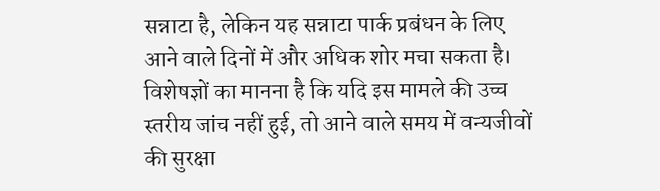सन्नाटा है, लेकिन यह सन्नाटा पार्क प्रबंधन के लिए आने वाले दिनों में और अधिक शोर मचा सकता है। विशेषज्ञों का मानना है कि यदि इस मामले की उच्च स्तरीय जांच नहीं हुई, तो आने वाले समय में वन्यजीवों की सुरक्षा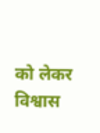को लेकर विश्वास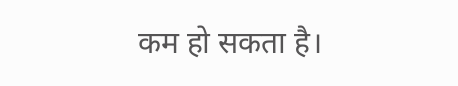कम हो सकता है।